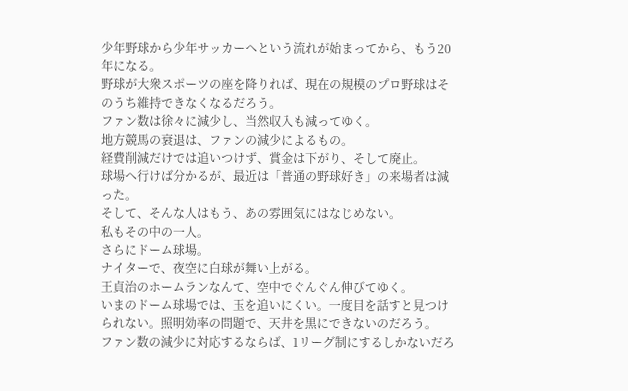少年野球から少年サッカーへという流れが始まってから、もう20年になる。
野球が大衆スポーツの座を降りれば、現在の規模のプロ野球はそのうち維持できなくなるだろう。
ファン数は徐々に減少し、当然収入も減ってゆく。
地方競馬の衰退は、ファンの減少によるもの。
経費削減だけでは追いつけず、賞金は下がり、そして廃止。
球場へ行けば分かるが、最近は「普通の野球好き」の来場者は減った。
そして、そんな人はもう、あの雰囲気にはなじめない。
私もその中の一人。
さらにドーム球場。
ナイターで、夜空に白球が舞い上がる。
王貞治のホームランなんて、空中でぐんぐん伸びてゆく。
いまのドーム球場では、玉を追いにくい。一度目を話すと見つけられない。照明効率の問題で、天井を黒にできないのだろう。
ファン数の減少に対応するならば、1リーグ制にするしかないだろ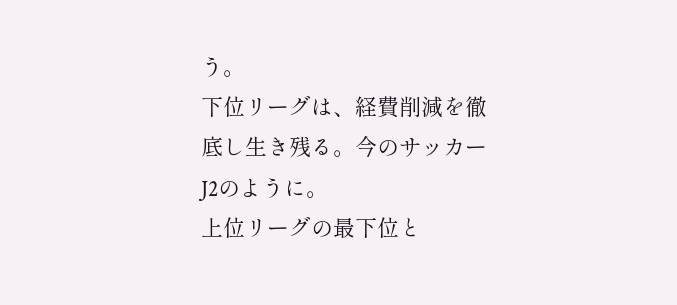う。
下位リーグは、経費削減を徹底し生き残る。今のサッカーJ2のように。
上位リーグの最下位と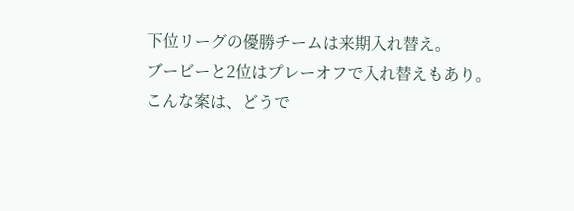下位リーグの優勝チームは来期入れ替え。
ブービーと2位はプレーオフで入れ替えもあり。
こんな案は、どうで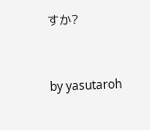すか?


by yasutaroh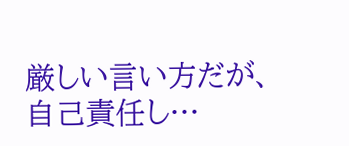厳しい言い方だが、自己責任し…